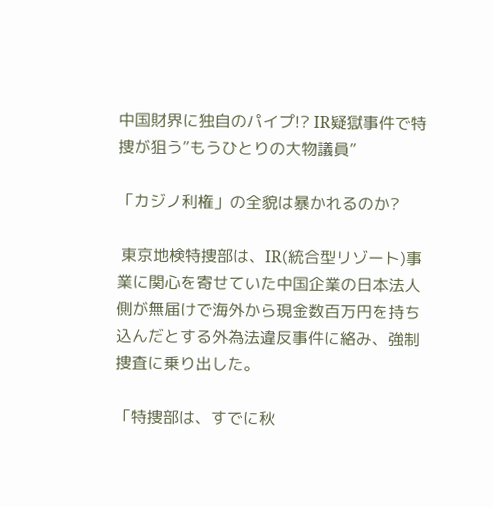中国財界に独自のパイプ!? IR疑獄事件で特捜が狙う”もうひとりの大物議員”

「カジノ利権」の全貌は暴かれるのか?

 東京地検特捜部は、IR(統合型リゾート)事業に関心を寄せていた中国企業の日本法人側が無届けで海外から現金数百万円を持ち込んだとする外為法違反事件に絡み、強制捜査に乗り出した。

「特捜部は、すでに秋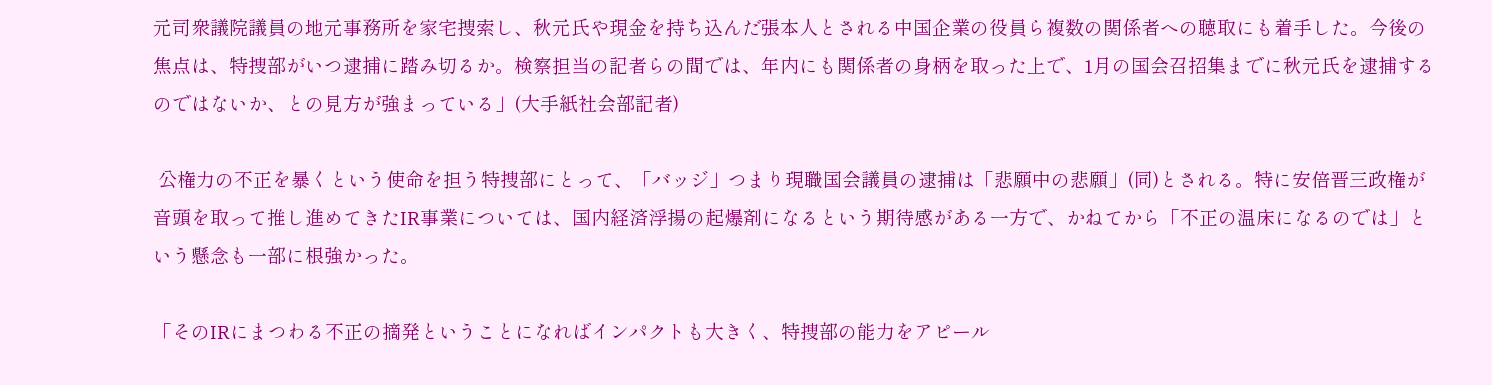元司衆議院議員の地元事務所を家宅捜索し、秋元氏や現金を持ち込んだ張本人とされる中国企業の役員ら複数の関係者への聴取にも着手した。今後の焦点は、特捜部がいつ逮捕に踏み切るか。検察担当の記者らの間では、年内にも関係者の身柄を取った上で、1月の国会召招集までに秋元氏を逮捕するのではないか、との見方が強まっている」(大手紙社会部記者)

 公権力の不正を暴くという使命を担う特捜部にとって、「バッジ」つまり現職国会議員の逮捕は「悲願中の悲願」(同)とされる。特に安倍晋三政権が音頭を取って推し進めてきたIR事業については、国内経済浮揚の起爆剤になるという期待感がある一方で、かねてから「不正の温床になるのでは」という懸念も一部に根強かった。

「そのIRにまつわる不正の摘発ということになればインパクトも大きく、特捜部の能力をアピール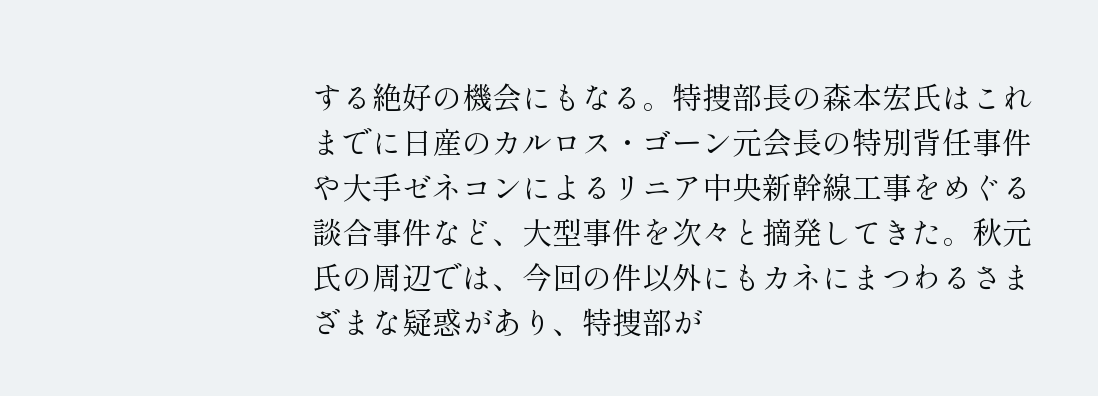する絶好の機会にもなる。特捜部長の森本宏氏はこれまでに日産のカルロス・ゴーン元会長の特別背任事件や大手ゼネコンによるリニア中央新幹線工事をめぐる談合事件など、大型事件を次々と摘発してきた。秋元氏の周辺では、今回の件以外にもカネにまつわるさまざまな疑惑があり、特捜部が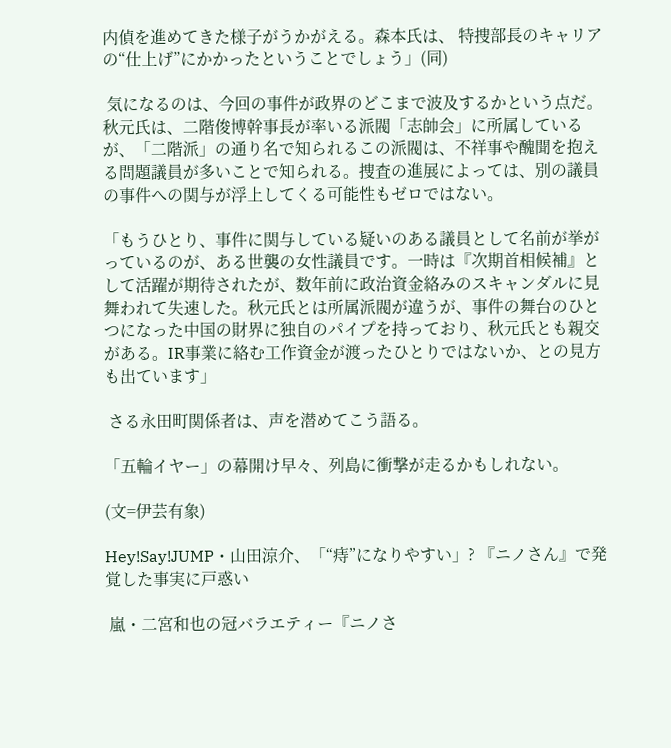内偵を進めてきた様子がうかがえる。森本氏は、 特捜部長のキャリアの“仕上げ”にかかったということでしょう」(同)

 気になるのは、今回の事件が政界のどこまで波及するかという点だ。秋元氏は、二階俊博幹事長が率いる派閥「志帥会」に所属しているが、「二階派」の通り名で知られるこの派閥は、不祥事や醜聞を抱える問題議員が多いことで知られる。捜査の進展によっては、別の議員の事件への関与が浮上してくる可能性もゼロではない。

「もうひとり、事件に関与している疑いのある議員として名前が挙がっているのが、ある世襲の女性議員です。一時は『次期首相候補』として活躍が期待されたが、数年前に政治資金絡みのスキャンダルに見舞われて失速した。秋元氏とは所属派閥が違うが、事件の舞台のひとつになった中国の財界に独自のパイプを持っており、秋元氏とも親交がある。IR事業に絡む工作資金が渡ったひとりではないか、との見方も出ています」

 さる永田町関係者は、声を潜めてこう語る。

「五輪イヤー」の幕開け早々、列島に衝撃が走るかもしれない。

(文=伊芸有象)

Hey!Say!JUMP・山田涼介、「“痔”になりやすい」? 『ニノさん』で発覚した事実に戸惑い

 嵐・二宮和也の冠バラエティー『ニノさ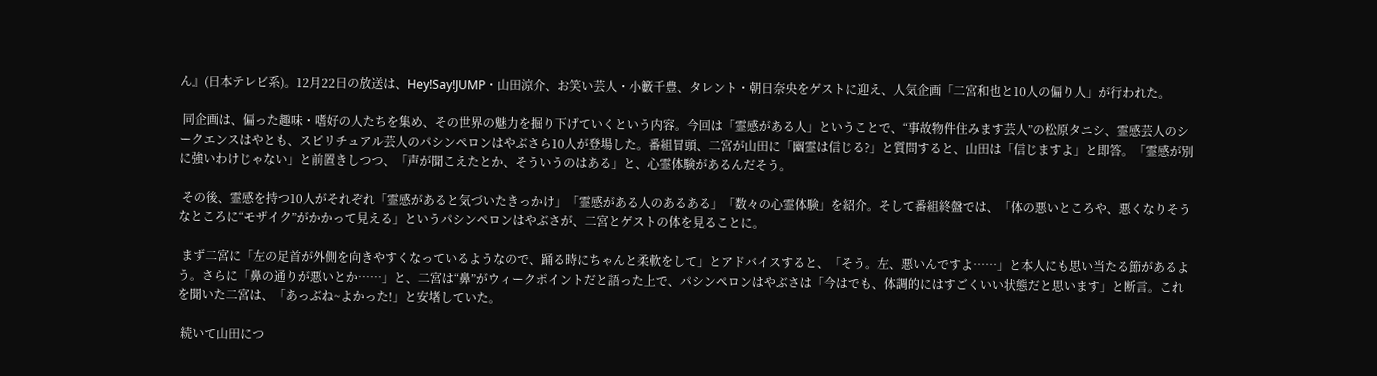ん』(日本テレビ系)。12月22日の放送は、Hey!Say!JUMP・山田涼介、お笑い芸人・小籔千豊、タレント・朝日奈央をゲストに迎え、人気企画「二宮和也と10人の偏り人」が行われた。

 同企画は、偏った趣味・嗜好の人たちを集め、その世界の魅力を掘り下げていくという内容。今回は「霊感がある人」ということで、“事故物件住みます芸人”の松原タニシ、霊感芸人のシークエンスはやとも、スピリチュアル芸人のパシンペロンはやぶさら10人が登場した。番組冒頭、二宮が山田に「幽霊は信じる?」と質問すると、山田は「信じますよ」と即答。「霊感が別に強いわけじゃない」と前置きしつつ、「声が聞こえたとか、そういうのはある」と、心霊体験があるんだそう。

 その後、霊感を持つ10人がそれぞれ「霊感があると気づいたきっかけ」「霊感がある人のあるある」「数々の心霊体験」を紹介。そして番組終盤では、「体の悪いところや、悪くなりそうなところに“モザイク”がかかって見える」というパシンペロンはやぶさが、二宮とゲストの体を見ることに。

 まず二宮に「左の足首が外側を向きやすくなっているようなので、踊る時にちゃんと柔軟をして」とアドバイスすると、「そう。左、悪いんですよ……」と本人にも思い当たる節があるよう。さらに「鼻の通りが悪いとか……」と、二宮は“鼻”がウィークポイントだと語った上で、パシンペロンはやぶさは「今はでも、体調的にはすごくいい状態だと思います」と断言。これを聞いた二宮は、「あっぶね~よかった!」と安堵していた。

 続いて山田につ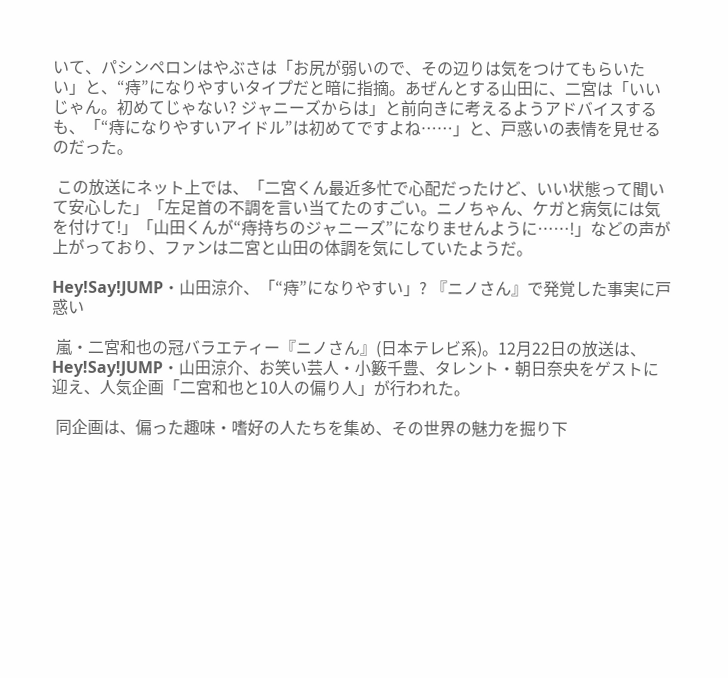いて、パシンペロンはやぶさは「お尻が弱いので、その辺りは気をつけてもらいたい」と、“痔”になりやすいタイプだと暗に指摘。あぜんとする山田に、二宮は「いいじゃん。初めてじゃない? ジャニーズからは」と前向きに考えるようアドバイスするも、「“痔になりやすいアイドル”は初めてですよね……」と、戸惑いの表情を見せるのだった。

 この放送にネット上では、「二宮くん最近多忙で心配だったけど、いい状態って聞いて安心した」「左足首の不調を言い当てたのすごい。ニノちゃん、ケガと病気には気を付けて!」「山田くんが“痔持ちのジャニーズ”になりませんように……!」などの声が上がっており、ファンは二宮と山田の体調を気にしていたようだ。

Hey!Say!JUMP・山田涼介、「“痔”になりやすい」? 『ニノさん』で発覚した事実に戸惑い

 嵐・二宮和也の冠バラエティー『ニノさん』(日本テレビ系)。12月22日の放送は、Hey!Say!JUMP・山田涼介、お笑い芸人・小籔千豊、タレント・朝日奈央をゲストに迎え、人気企画「二宮和也と10人の偏り人」が行われた。

 同企画は、偏った趣味・嗜好の人たちを集め、その世界の魅力を掘り下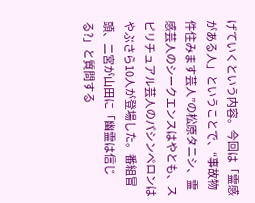げていくという内容。今回は「霊感がある人」ということで、“事故物件住みます芸人”の松原タニシ、霊感芸人のシークエンスはやとも、スピリチュアル芸人のパシンペロンはやぶさら10人が登場した。番組冒頭、二宮が山田に「幽霊は信じる?」と質問する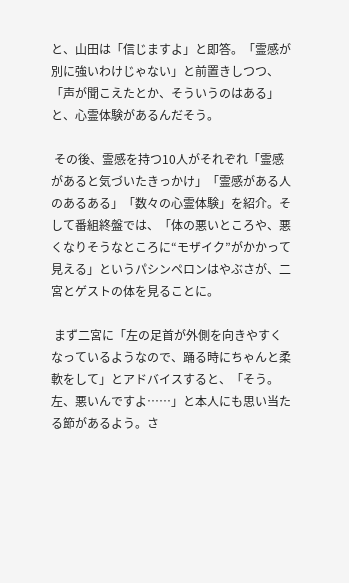と、山田は「信じますよ」と即答。「霊感が別に強いわけじゃない」と前置きしつつ、「声が聞こえたとか、そういうのはある」と、心霊体験があるんだそう。

 その後、霊感を持つ10人がそれぞれ「霊感があると気づいたきっかけ」「霊感がある人のあるある」「数々の心霊体験」を紹介。そして番組終盤では、「体の悪いところや、悪くなりそうなところに“モザイク”がかかって見える」というパシンペロンはやぶさが、二宮とゲストの体を見ることに。

 まず二宮に「左の足首が外側を向きやすくなっているようなので、踊る時にちゃんと柔軟をして」とアドバイスすると、「そう。左、悪いんですよ……」と本人にも思い当たる節があるよう。さ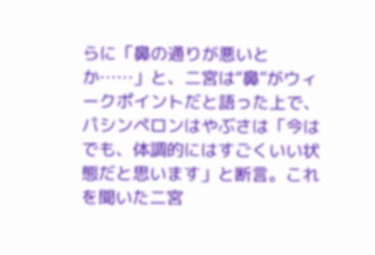らに「鼻の通りが悪いとか……」と、二宮は“鼻”がウィークポイントだと語った上で、パシンペロンはやぶさは「今はでも、体調的にはすごくいい状態だと思います」と断言。これを聞いた二宮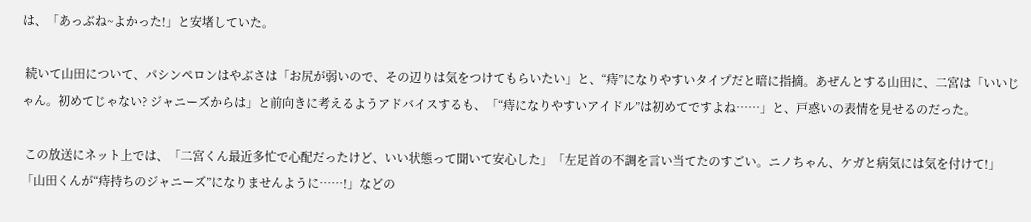は、「あっぶね~よかった!」と安堵していた。

 続いて山田について、パシンペロンはやぶさは「お尻が弱いので、その辺りは気をつけてもらいたい」と、“痔”になりやすいタイプだと暗に指摘。あぜんとする山田に、二宮は「いいじゃん。初めてじゃない? ジャニーズからは」と前向きに考えるようアドバイスするも、「“痔になりやすいアイドル”は初めてですよね……」と、戸惑いの表情を見せるのだった。

 この放送にネット上では、「二宮くん最近多忙で心配だったけど、いい状態って聞いて安心した」「左足首の不調を言い当てたのすごい。ニノちゃん、ケガと病気には気を付けて!」「山田くんが“痔持ちのジャニーズ”になりませんように……!」などの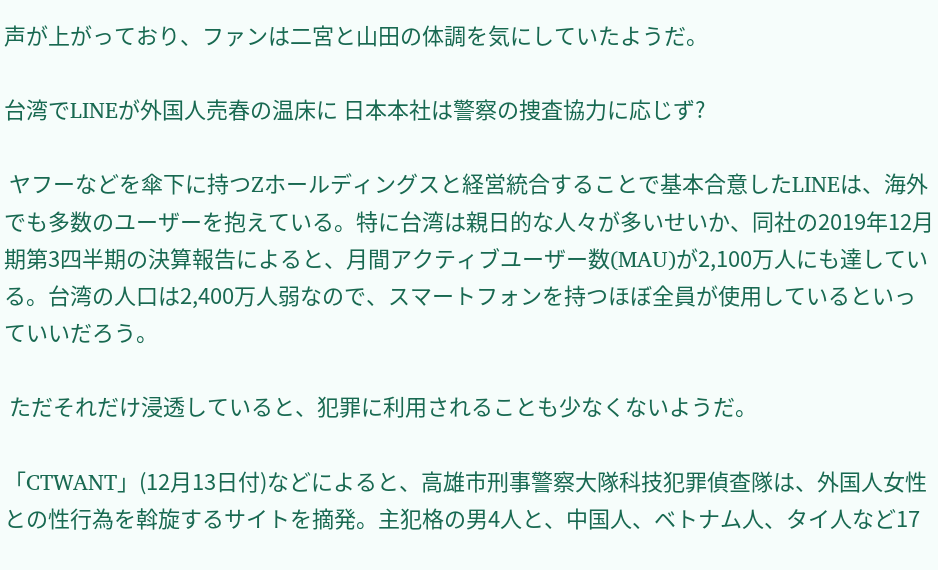声が上がっており、ファンは二宮と山田の体調を気にしていたようだ。

台湾でLINEが外国人売春の温床に 日本本社は警察の捜査協力に応じず?

 ヤフーなどを傘下に持つZホールディングスと経営統合することで基本合意したLINEは、海外でも多数のユーザーを抱えている。特に台湾は親日的な人々が多いせいか、同社の2019年12月期第3四半期の決算報告によると、月間アクティブユーザー数(MAU)が2,100万人にも達している。台湾の人口は2,400万人弱なので、スマートフォンを持つほぼ全員が使用しているといっていいだろう。

 ただそれだけ浸透していると、犯罪に利用されることも少なくないようだ。

「CTWANT」(12月13日付)などによると、高雄市刑事警察大隊科技犯罪偵查隊は、外国人女性との性行為を斡旋するサイトを摘発。主犯格の男4人と、中国人、ベトナム人、タイ人など17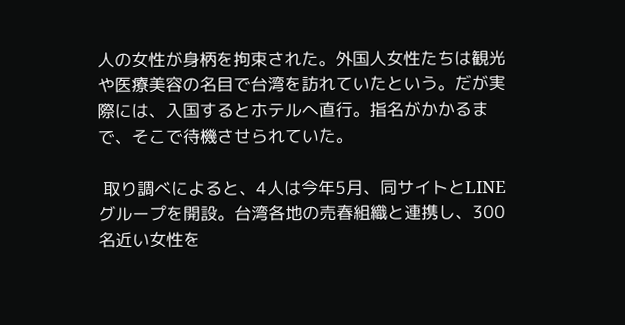人の女性が身柄を拘束された。外国人女性たちは観光や医療美容の名目で台湾を訪れていたという。だが実際には、入国するとホテルへ直行。指名がかかるまで、そこで待機させられていた。

 取り調べによると、4人は今年5月、同サイトとLINEグループを開設。台湾各地の売春組織と連携し、300名近い女性を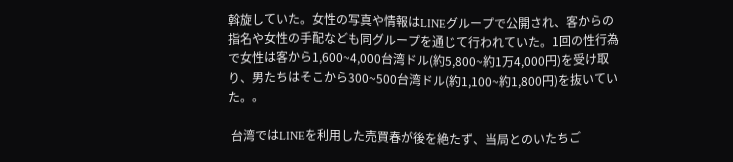斡旋していた。女性の写真や情報はLINEグループで公開され、客からの指名や女性の手配なども同グループを通じて行われていた。1回の性行為で女性は客から1,600~4,000台湾ドル(約5,800~約1万4,000円)を受け取り、男たちはそこから300~500台湾ドル(約1,100~約1,800円)を抜いていた。。

 台湾ではLINEを利用した売買春が後を絶たず、当局とのいたちご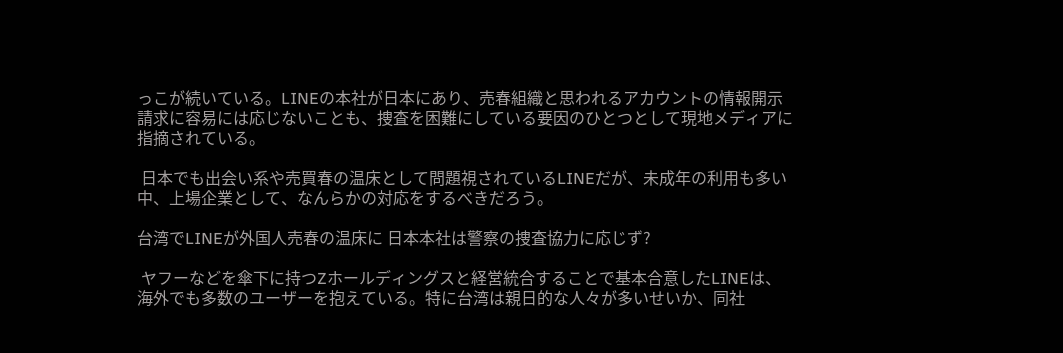っこが続いている。LINEの本社が日本にあり、売春組織と思われるアカウントの情報開示請求に容易には応じないことも、捜査を困難にしている要因のひとつとして現地メディアに指摘されている。

 日本でも出会い系や売買春の温床として問題視されているLINEだが、未成年の利用も多い中、上場企業として、なんらかの対応をするべきだろう。

台湾でLINEが外国人売春の温床に 日本本社は警察の捜査協力に応じず?

 ヤフーなどを傘下に持つZホールディングスと経営統合することで基本合意したLINEは、海外でも多数のユーザーを抱えている。特に台湾は親日的な人々が多いせいか、同社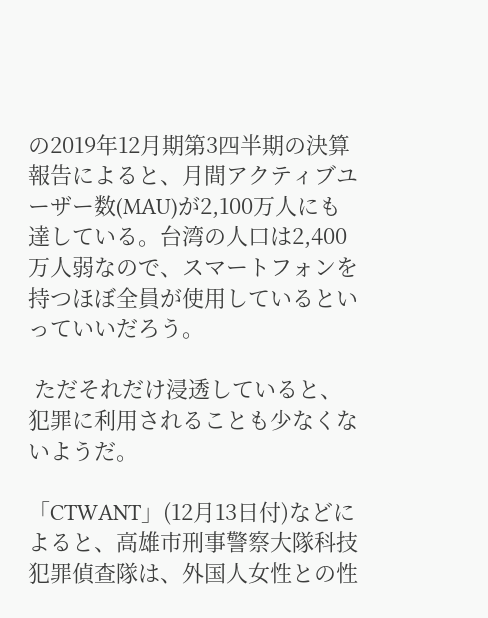の2019年12月期第3四半期の決算報告によると、月間アクティブユーザー数(MAU)が2,100万人にも達している。台湾の人口は2,400万人弱なので、スマートフォンを持つほぼ全員が使用しているといっていいだろう。

 ただそれだけ浸透していると、犯罪に利用されることも少なくないようだ。

「CTWANT」(12月13日付)などによると、高雄市刑事警察大隊科技犯罪偵查隊は、外国人女性との性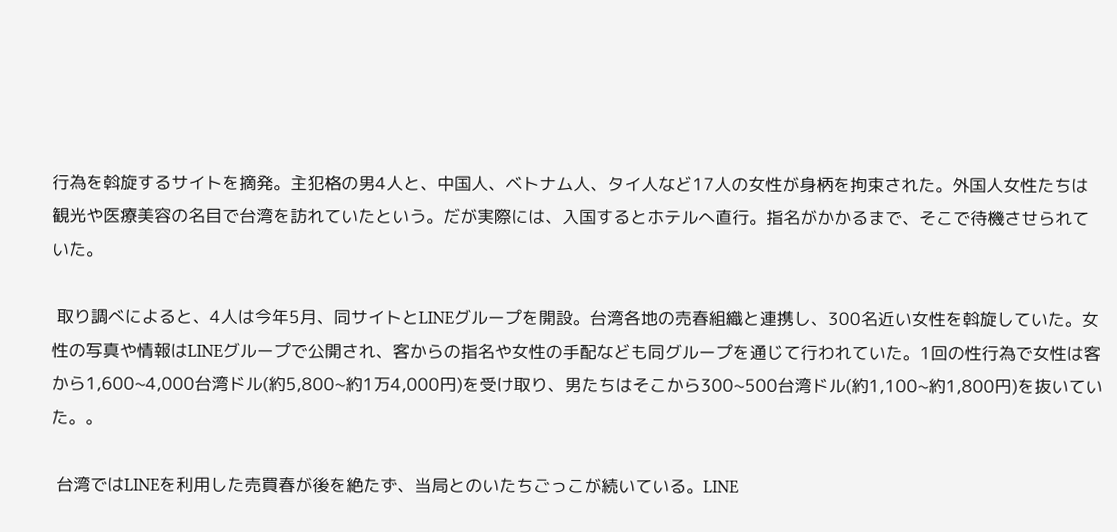行為を斡旋するサイトを摘発。主犯格の男4人と、中国人、ベトナム人、タイ人など17人の女性が身柄を拘束された。外国人女性たちは観光や医療美容の名目で台湾を訪れていたという。だが実際には、入国するとホテルへ直行。指名がかかるまで、そこで待機させられていた。

 取り調べによると、4人は今年5月、同サイトとLINEグループを開設。台湾各地の売春組織と連携し、300名近い女性を斡旋していた。女性の写真や情報はLINEグループで公開され、客からの指名や女性の手配なども同グループを通じて行われていた。1回の性行為で女性は客から1,600~4,000台湾ドル(約5,800~約1万4,000円)を受け取り、男たちはそこから300~500台湾ドル(約1,100~約1,800円)を抜いていた。。

 台湾ではLINEを利用した売買春が後を絶たず、当局とのいたちごっこが続いている。LINE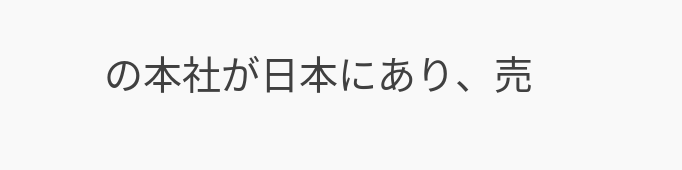の本社が日本にあり、売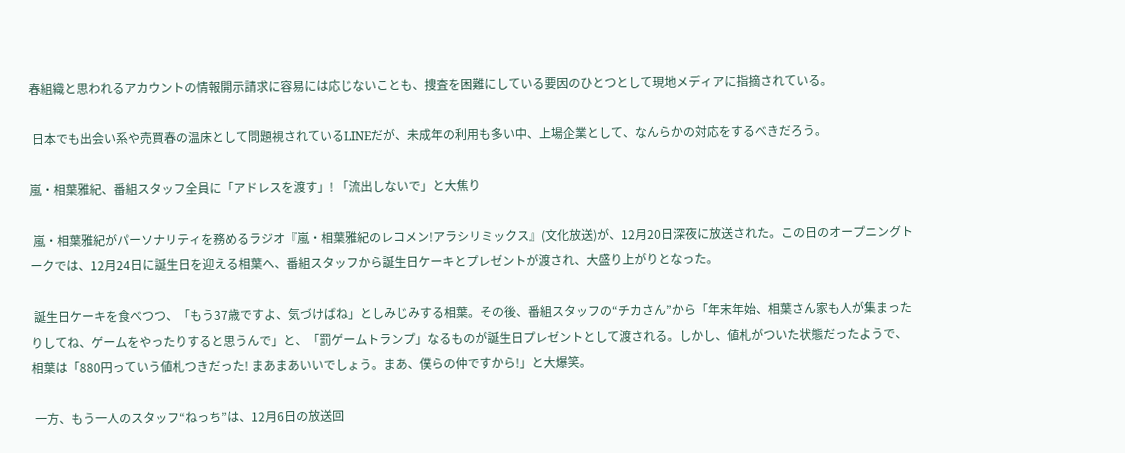春組織と思われるアカウントの情報開示請求に容易には応じないことも、捜査を困難にしている要因のひとつとして現地メディアに指摘されている。

 日本でも出会い系や売買春の温床として問題視されているLINEだが、未成年の利用も多い中、上場企業として、なんらかの対応をするべきだろう。

嵐・相葉雅紀、番組スタッフ全員に「アドレスを渡す」! 「流出しないで」と大焦り

 嵐・相葉雅紀がパーソナリティを務めるラジオ『嵐・相葉雅紀のレコメン!アラシリミックス』(文化放送)が、12月20日深夜に放送された。この日のオープニングトークでは、12月24日に誕生日を迎える相葉へ、番組スタッフから誕生日ケーキとプレゼントが渡され、大盛り上がりとなった。

 誕生日ケーキを食べつつ、「もう37歳ですよ、気づけばね」としみじみする相葉。その後、番組スタッフの“チカさん”から「年末年始、相葉さん家も人が集まったりしてね、ゲームをやったりすると思うんで」と、「罰ゲームトランプ」なるものが誕生日プレゼントとして渡される。しかし、値札がついた状態だったようで、相葉は「880円っていう値札つきだった! まあまあいいでしょう。まあ、僕らの仲ですから!」と大爆笑。

 一方、もう一人のスタッフ“ねっち”は、12月6日の放送回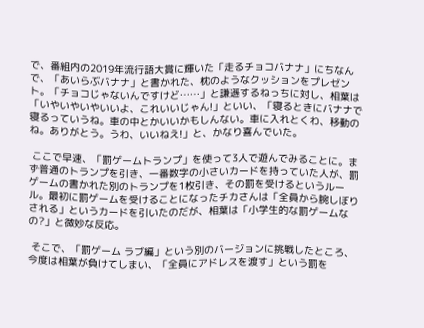で、番組内の2019年流行語大賞に輝いた「走るチョコバナナ」にちなんで、「あいらぶバナナ」と書かれた、枕のようなクッションをプレゼント。「チョコじゃないんですけど……」と謙遜するねっちに対し、相葉は「いやいやいやいいよ、これいいじゃん!」といい、「寝るときにバナナで寝るっていうね。車の中とかいいかもしんない。車に入れとくわ、移動のね。ありがとう。うわ、いいねえ!」と、かなり喜んでいた。

 ここで早速、「罰ゲームトランプ」を使って3人で遊んでみることに。まず普通のトランプを引き、一番数字の小さいカードを持っていた人が、罰ゲームの書かれた別のトランプを1枚引き、その罰を受けるというルール。最初に罰ゲームを受けることになったチカさんは「全員から腕しぼりされる」というカードを引いたのだが、相葉は「小学生的な罰ゲームなの?」と微妙な反応。

 そこで、「罰ゲーム ラブ編」という別のバージョンに挑戦したところ、今度は相葉が負けてしまい、「全員にアドレスを渡す」という罰を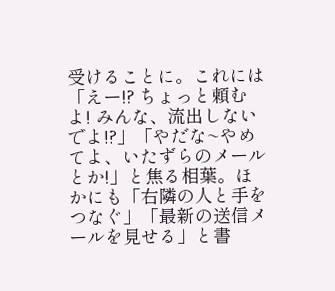受けることに。これには「えー!? ちょっと頼むよ! みんな、流出しないでよ!?」「やだな~やめてよ、いたずらのメールとか!」と焦る相葉。ほかにも「右隣の人と手をつなぐ」「最新の送信メールを見せる」と書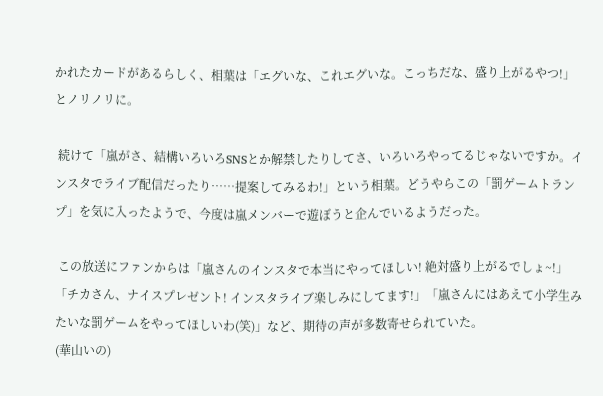かれたカードがあるらしく、相葉は「エグいな、これエグいな。こっちだな、盛り上がるやつ!」とノリノリに。

 続けて「嵐がさ、結構いろいろSNSとか解禁したりしてさ、いろいろやってるじゃないですか。インスタでライブ配信だったり……提案してみるわ!」という相葉。どうやらこの「罰ゲームトランプ」を気に入ったようで、今度は嵐メンバーで遊ぼうと企んでいるようだった。

 この放送にファンからは「嵐さんのインスタで本当にやってほしい! 絶対盛り上がるでしょ~!」「チカさん、ナイスプレゼント! インスタライブ楽しみにしてます!」「嵐さんにはあえて小学生みたいな罰ゲームをやってほしいわ(笑)」など、期待の声が多数寄せられていた。
(華山いの)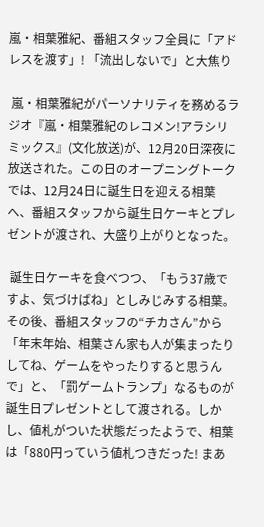嵐・相葉雅紀、番組スタッフ全員に「アドレスを渡す」! 「流出しないで」と大焦り

 嵐・相葉雅紀がパーソナリティを務めるラジオ『嵐・相葉雅紀のレコメン!アラシリミックス』(文化放送)が、12月20日深夜に放送された。この日のオープニングトークでは、12月24日に誕生日を迎える相葉へ、番組スタッフから誕生日ケーキとプレゼントが渡され、大盛り上がりとなった。

 誕生日ケーキを食べつつ、「もう37歳ですよ、気づけばね」としみじみする相葉。その後、番組スタッフの“チカさん”から「年末年始、相葉さん家も人が集まったりしてね、ゲームをやったりすると思うんで」と、「罰ゲームトランプ」なるものが誕生日プレゼントとして渡される。しかし、値札がついた状態だったようで、相葉は「880円っていう値札つきだった! まあ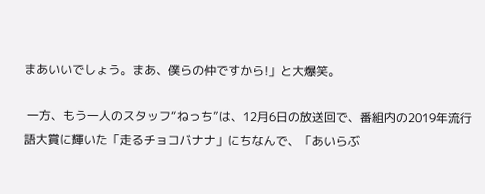まあいいでしょう。まあ、僕らの仲ですから!」と大爆笑。

 一方、もう一人のスタッフ“ねっち”は、12月6日の放送回で、番組内の2019年流行語大賞に輝いた「走るチョコバナナ」にちなんで、「あいらぶ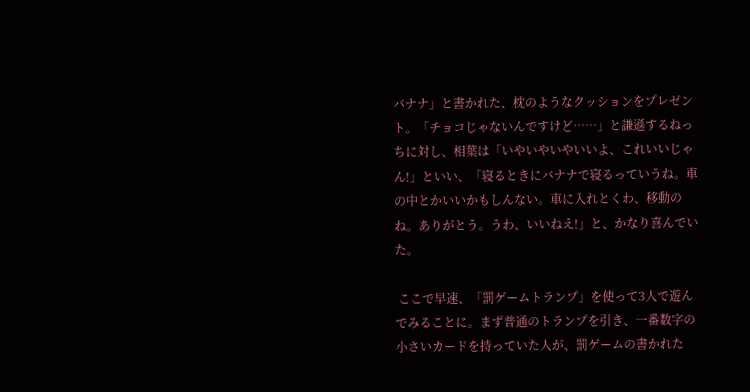バナナ」と書かれた、枕のようなクッションをプレゼント。「チョコじゃないんですけど……」と謙遜するねっちに対し、相葉は「いやいやいやいいよ、これいいじゃん!」といい、「寝るときにバナナで寝るっていうね。車の中とかいいかもしんない。車に入れとくわ、移動のね。ありがとう。うわ、いいねえ!」と、かなり喜んでいた。

 ここで早速、「罰ゲームトランプ」を使って3人で遊んでみることに。まず普通のトランプを引き、一番数字の小さいカードを持っていた人が、罰ゲームの書かれた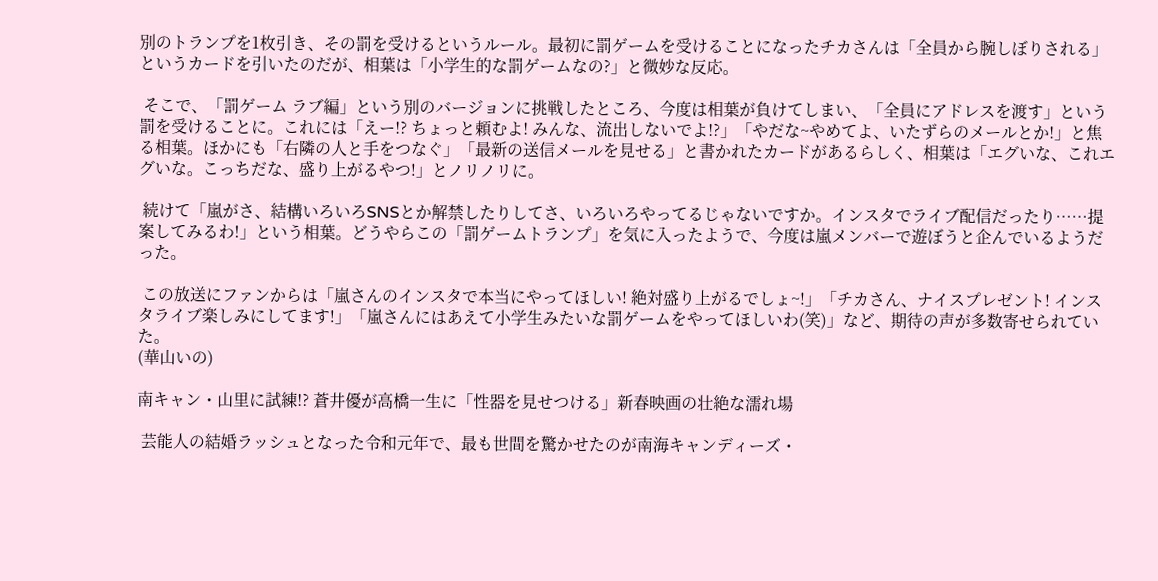別のトランプを1枚引き、その罰を受けるというルール。最初に罰ゲームを受けることになったチカさんは「全員から腕しぼりされる」というカードを引いたのだが、相葉は「小学生的な罰ゲームなの?」と微妙な反応。

 そこで、「罰ゲーム ラブ編」という別のバージョンに挑戦したところ、今度は相葉が負けてしまい、「全員にアドレスを渡す」という罰を受けることに。これには「えー!? ちょっと頼むよ! みんな、流出しないでよ!?」「やだな~やめてよ、いたずらのメールとか!」と焦る相葉。ほかにも「右隣の人と手をつなぐ」「最新の送信メールを見せる」と書かれたカードがあるらしく、相葉は「エグいな、これエグいな。こっちだな、盛り上がるやつ!」とノリノリに。

 続けて「嵐がさ、結構いろいろSNSとか解禁したりしてさ、いろいろやってるじゃないですか。インスタでライブ配信だったり……提案してみるわ!」という相葉。どうやらこの「罰ゲームトランプ」を気に入ったようで、今度は嵐メンバーで遊ぼうと企んでいるようだった。

 この放送にファンからは「嵐さんのインスタで本当にやってほしい! 絶対盛り上がるでしょ~!」「チカさん、ナイスプレゼント! インスタライブ楽しみにしてます!」「嵐さんにはあえて小学生みたいな罰ゲームをやってほしいわ(笑)」など、期待の声が多数寄せられていた。
(華山いの)

南キャン・山里に試練!? 蒼井優が高橋一生に「性器を見せつける」新春映画の壮絶な濡れ場

 芸能人の結婚ラッシュとなった令和元年で、最も世間を驚かせたのが南海キャンディーズ・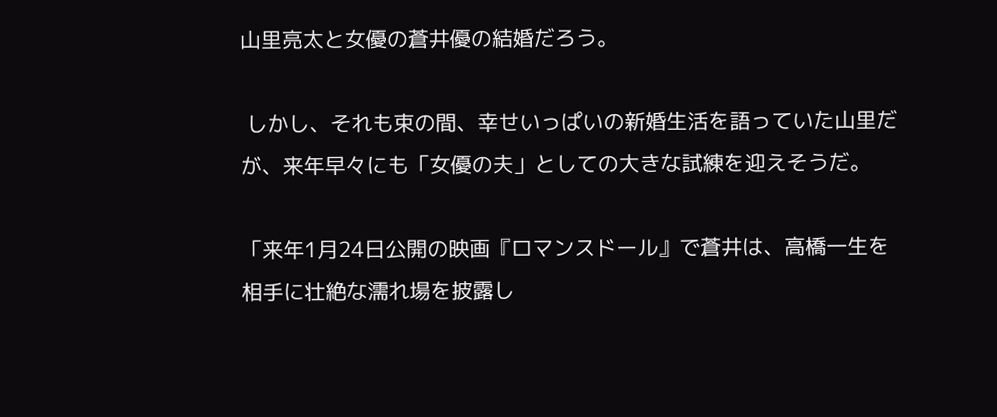山里亮太と女優の蒼井優の結婚だろう。

 しかし、それも束の間、幸せいっぱいの新婚生活を語っていた山里だが、来年早々にも「女優の夫」としての大きな試練を迎えそうだ。

「来年1月24日公開の映画『ロマンスドール』で蒼井は、高橋一生を相手に壮絶な濡れ場を披露し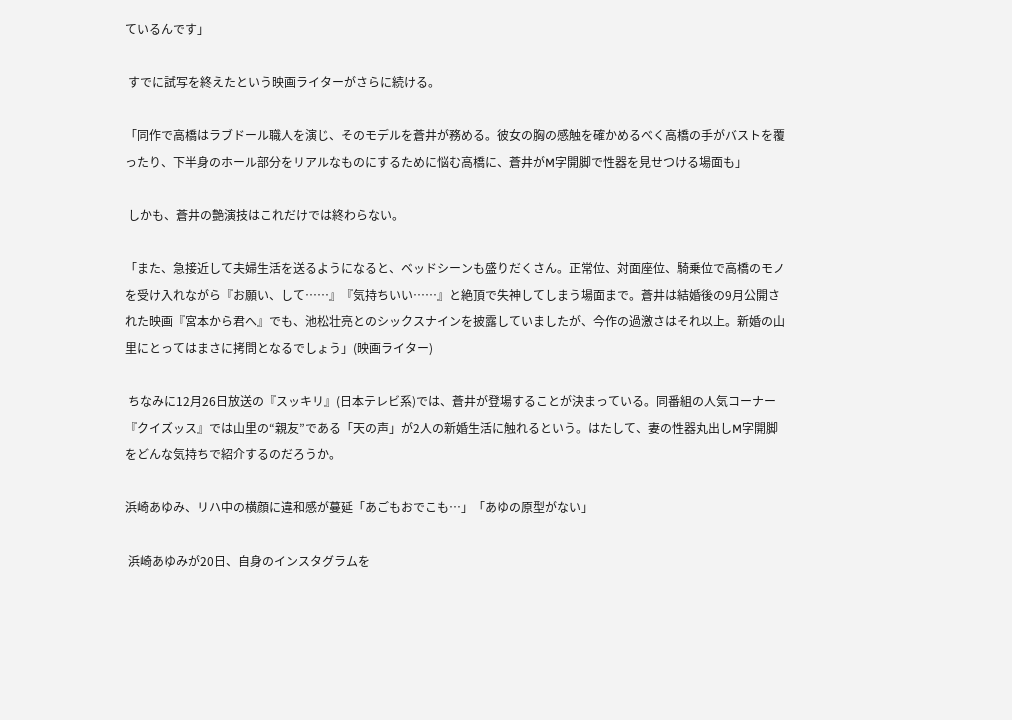ているんです」

 すでに試写を終えたという映画ライターがさらに続ける。

「同作で高橋はラブドール職人を演じ、そのモデルを蒼井が務める。彼女の胸の感触を確かめるべく高橋の手がバストを覆ったり、下半身のホール部分をリアルなものにするために悩む高橋に、蒼井がM字開脚で性器を見せつける場面も」

 しかも、蒼井の艶演技はこれだけでは終わらない。

「また、急接近して夫婦生活を送るようになると、ベッドシーンも盛りだくさん。正常位、対面座位、騎乗位で高橋のモノを受け入れながら『お願い、して……』『気持ちいい……』と絶頂で失神してしまう場面まで。蒼井は結婚後の9月公開された映画『宮本から君へ』でも、池松壮亮とのシックスナインを披露していましたが、今作の過激さはそれ以上。新婚の山里にとってはまさに拷問となるでしょう」(映画ライター)

 ちなみに12月26日放送の『スッキリ』(日本テレビ系)では、蒼井が登場することが決まっている。同番組の人気コーナー『クイズッス』では山里の“親友”である「天の声」が2人の新婚生活に触れるという。はたして、妻の性器丸出しM字開脚をどんな気持ちで紹介するのだろうか。

浜崎あゆみ、リハ中の横顔に違和感が蔓延「あごもおでこも…」「あゆの原型がない」

 浜崎あゆみが20日、自身のインスタグラムを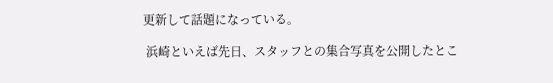更新して話題になっている。

 浜崎といえば先日、スタッフとの集合写真を公開したとこ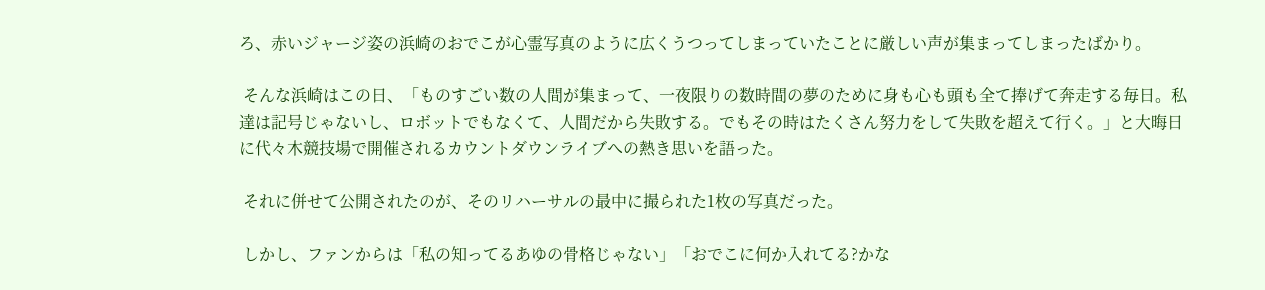ろ、赤いジャージ姿の浜崎のおでこが心霊写真のように広くうつってしまっていたことに厳しい声が集まってしまったばかり。

 そんな浜崎はこの日、「ものすごい数の人間が集まって、一夜限りの数時間の夢のために身も心も頭も全て捧げて奔走する毎日。私達は記号じゃないし、ロボットでもなくて、人間だから失敗する。でもその時はたくさん努力をして失敗を超えて行く。」と大晦日に代々木競技場で開催されるカウントダウンライブへの熱き思いを語った。

 それに併せて公開されたのが、そのリハーサルの最中に撮られた1枚の写真だった。

 しかし、ファンからは「私の知ってるあゆの骨格じゃない」「おでこに何か入れてる?かな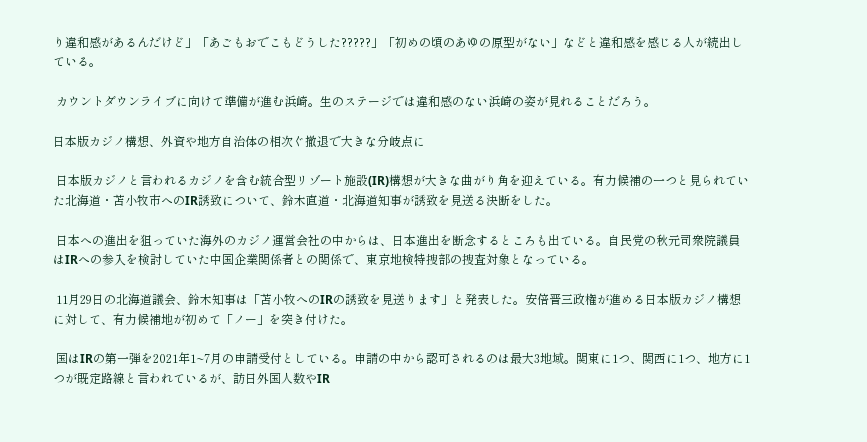り違和感があるんだけど」「あごもおでこもどうした?????」「初めの頃のあゆの原型がない」などと違和感を感じる人が続出している。

 カウントダウンライブに向けて準備が進む浜崎。生のステージでは違和感のない浜崎の姿が見れることだろう。

日本版カジノ構想、外資や地方自治体の相次ぐ撤退で大きな分岐点に

 日本版カジノと言われるカジノを含む統合型リゾート施設(IR)構想が大きな曲がり角を迎えている。有力候補の一つと見られていた北海道・苫小牧市へのIR誘致について、鈴木直道・北海道知事が誘致を見送る決断をした。

 日本への進出を狙っていた海外のカジノ運営会社の中からは、日本進出を断念するところも出ている。自民党の秋元司衆院議員はIRへの参入を検討していた中国企業関係者との関係で、東京地検特捜部の捜査対象となっている。

 11月29日の北海道議会、鈴木知事は「苫小牧へのIRの誘致を見送ります」と発表した。安倍晋三政権が進める日本版カジノ構想に対して、有力候補地が初めて「ノー」を突き付けた。

 国はIRの第一弾を2021年1~7月の申請受付としている。申請の中から認可されるのは最大3地域。関東に1つ、関西に1つ、地方に1つが既定路線と言われているが、訪日外国人数やIR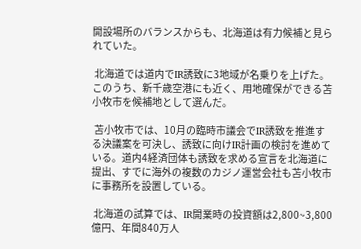開設場所のバランスからも、北海道は有力候補と見られていた。

 北海道では道内でIR誘致に3地域が名乗りを上げた。このうち、新千歳空港にも近く、用地確保ができる苫小牧市を候補地として選んだ。

 苫小牧市では、10月の臨時市議会でIR誘致を推進する決議案を可決し、誘致に向けIR計画の検討を進めている。道内4経済団体も誘致を求める宣言を北海道に提出、すでに海外の複数のカジノ運営会社も苫小牧市に事務所を設置している。

 北海道の試算では、IR開業時の投資額は2,800~3,800億円、年間840万人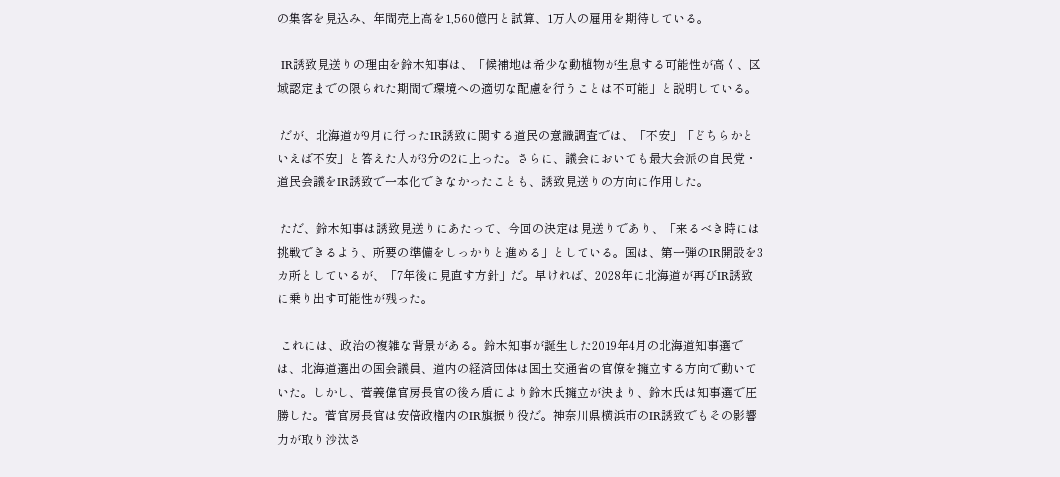の集客を見込み、年間売上高を1,560億円と試算、1万人の雇用を期待している。

 IR誘致見送りの理由を鈴木知事は、「候補地は希少な動植物が生息する可能性が高く、区域認定までの限られた期間で環境への適切な配慮を行うことは不可能」と説明している。

 だが、北海道が9月に行ったIR誘致に関する道民の意識調査では、「不安」「どちらかといえば不安」と答えた人が3分の2に上った。さらに、議会においても最大会派の自民党・道民会議をIR誘致で一本化できなかったことも、誘致見送りの方向に作用した。

 ただ、鈴木知事は誘致見送りにあたって、今回の決定は見送りであり、「来るべき時には挑戦できるよう、所要の準備をしっかりと進める」としている。国は、第一弾のIR開設を3カ所としているが、「7年後に見直す方針」だ。早ければ、2028年に北海道が再びIR誘致に乗り出す可能性が残った。

 これには、政治の複雑な背景がある。鈴木知事が誕生した2019年4月の北海道知事選では、北海道選出の国会議員、道内の経済団体は国土交通省の官僚を擁立する方向で動いていた。しかし、菅義偉官房長官の後ろ盾により鈴木氏擁立が決まり、鈴木氏は知事選で圧勝した。菅官房長官は安倍政権内のIR旗振り役だ。神奈川県横浜市のIR誘致でもその影響力が取り沙汰さ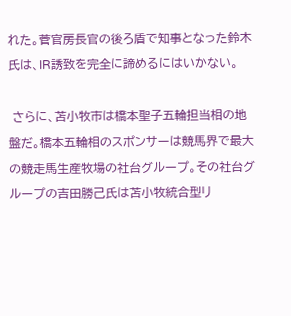れた。菅官房長官の後ろ盾で知事となった鈴木氏は、IR誘致を完全に諦めるにはいかない。

 さらに、苫小牧市は橋本聖子五輪担当相の地盤だ。橋本五輪相のスポンサーは競馬界で最大の競走馬生産牧場の社台グループ。その社台グループの吉田勝己氏は苫小牧統合型リ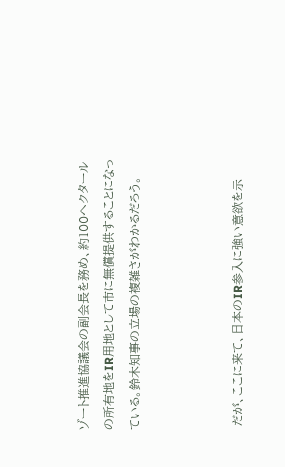ゾート推進協議会の副会長を務め、約100ヘクタールの所有地をIR用地として市に無償提供することになっている。鈴木知事の立場の複雑さがわかるだろう。



 だが、ここに来て、日本のIR参入に強い意欲を示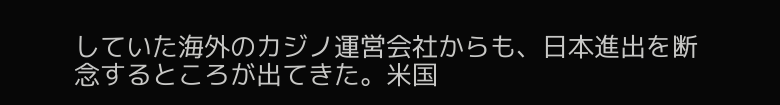していた海外のカジノ運営会社からも、日本進出を断念するところが出てきた。米国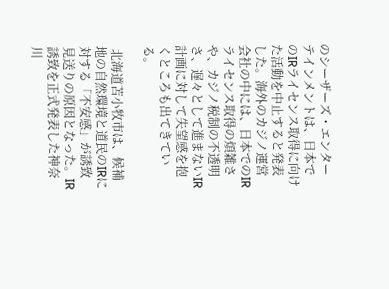のシーザーズ・エンターテインメントは、日本でのIRライセンス取得に向けた活動を中止すると発表した。海外のカジノ運営会社の中には、日本でのIRライセンス取得の煩雑さや、カジノ税制の不透明さ、遅々として進まないIR計画に対して失望感を抱くところも出てきている。

 北海道苫小牧市は、候補地の自然環境と道民のIRに対する「不安感」が誘致見送りの原因となった。IR誘致を正式発表した神奈川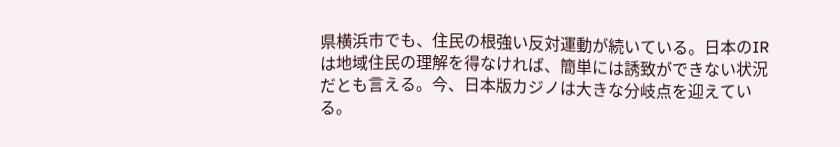県横浜市でも、住民の根強い反対運動が続いている。日本のIRは地域住民の理解を得なければ、簡単には誘致ができない状況だとも言える。今、日本版カジノは大きな分岐点を迎えている。